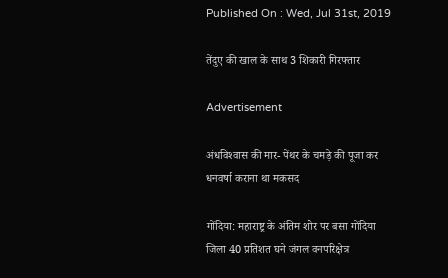Published On : Wed, Jul 31st, 2019

तेंदुए की खाल के साथ 3 शिकारी गिरफ्तार

Advertisement

अंधविश्‍वास की मार- पेंथर के चमड़े की पूजा कर धनवर्षा कराना था मकसद

गोंदिया: महाराष्ट्र के अंतिम शोर पर बसा गोंदिया जिला 40 प्रतिशत घने जंगल वनपरिक्षेत्र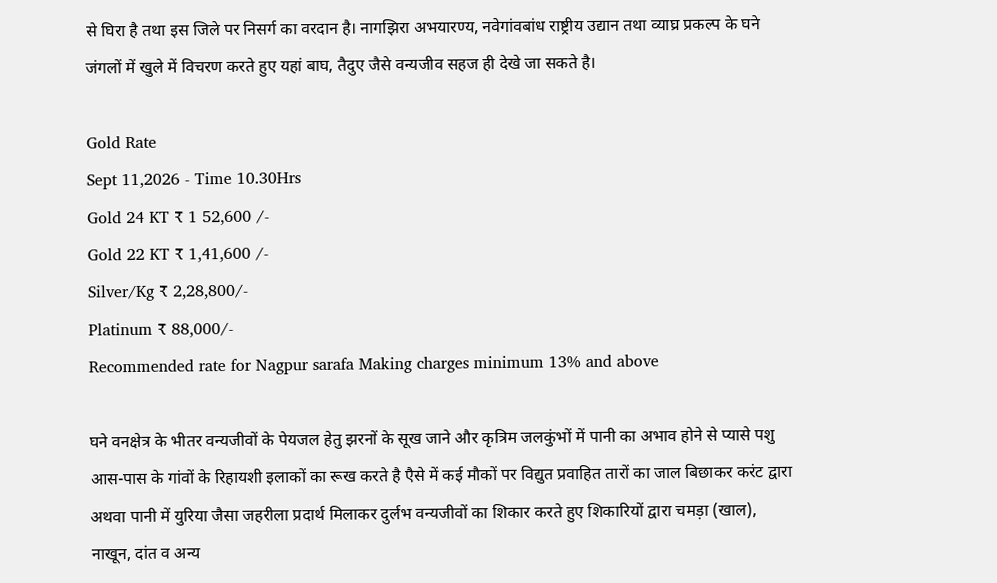से घिरा है तथा इस जिले पर निसर्ग का वरदान है। नागझिरा अभयारण्य, नवेगांवबांध राष्ट्रीय उद्यान तथा व्याघ्र प्रकल्प के घने जंगलों में खुले में विचरण करते हुए यहां बाघ, तैदुए जैसे वन्यजीव सहज ही देखे जा सकते है।

Gold Rate
Sept 11,2026 - Time 10.30Hrs
Gold 24 KT ₹ 1 52,600 /-
Gold 22 KT ₹ 1,41,600 /-
Silver/Kg ₹ 2,28,800/-
Platinum ₹ 88,000/-
Recommended rate for Nagpur sarafa Making charges minimum 13% and above

घने वनक्षेत्र के भीतर वन्यजीवों के पेयजल हेतु झरनों के सूख जाने और कृत्रिम जलकुंभों में पानी का अभाव होने से प्यासे पशु आस-पास के गांवों के रिहायशी इलाकों का रूख करते है एैसे में कई मौकों पर विद्युत प्रवाहित तारों का जाल बिछाकर करंट द्वारा अथवा पानी में युरिया जैसा जहरीला प्रदार्थ मिलाकर दुर्लभ वन्यजीवों का शिकार करते हुए शिकारियों द्वारा चमड़ा (खाल), नाखून, दांत व अन्य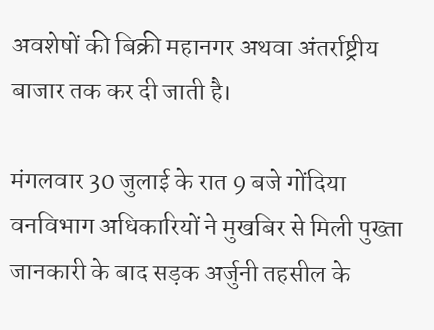अवशेषों की बिक्री महानगर अथवा अंतर्राष्ट्रीय बाजार तक कर दी जाती है।

मंगलवार 30 जुलाई के रात 9 बजे गोंदिया वनविभाग अधिकारियों ने मुखबिर से मिली पुख्ता जानकारी के बाद सड़क अर्जुनी तहसील के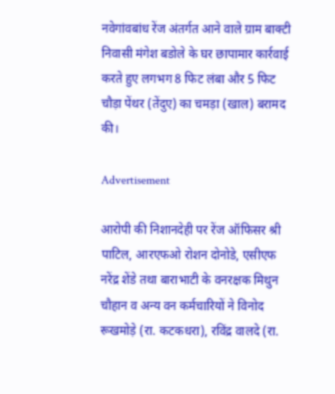नवेगांवबांध रेंज अंतर्गत आने वाले ग्राम बाक्टी निवासी मंगेश बडोले के घर छापामार कार्रवाई करते हुए लगभग 8 फिट लंबा और 5 फिट चौड़ा पेंथर (तेंदुए) का चमड़ा (खाल) बरामद की।

Advertisement

आरोपी की निशानदेही पर रेंज ऑफिसर श्री पाटिल, आरएफओ रोशन दोनोडे, एसीएफ नरेंद्र शेंडे तथा बाराभाटी के वनरक्षक मिथुन चौहान व अन्य वन कर्मचारियों ने विनोद रूखमोड़े (रा. कटकधरा), रविंद्र वालदे (रा.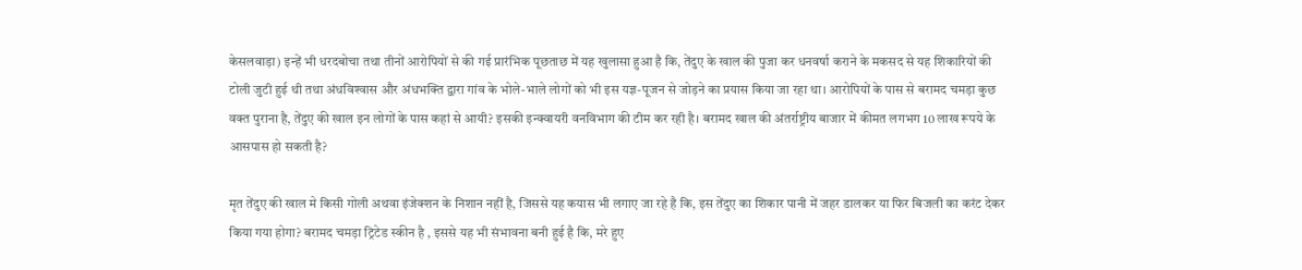केसलवाड़ा) इन्हें भी धरदबोचा तथा तीनों आरोपियों से की गई प्रारंभिक पूछताछ में यह खुलासा हुआ है कि, तेंदुए के खाल की पुजा कर धनवर्षा कराने के मकसद से यह शिकारियों की टोली जुटी हुई थी तथा अंधविश्‍वास और अंधभक्ति द्वारा गांव के भोले-भाले लोगों को भी इस यज्ञ-पूजन से जोड़ने का प्रयास किया जा रहा था। आरोपियों के पास से बरामद चमड़ा कुछ वक्त पुराना है, तेंदुए की खाल इन लोगों के पास कहां से आयी? इसकी इन्क्वायरी वनविभाग की टीम कर रही है। बरामद खाल की अंतर्राष्ट्रीय बाजार में कीमत लगभग 10 लाख रूपये के आसपास हो सकती है?

मृत तेंदुए की खाल मे किसी गोली अथवा इंजेक्शन के निशान नहीं है, जिससे यह कयास भी लगाए जा रहे है कि, इस तेंदुए का शिकार पानी में जहर डालकर या फिर बिजली का करंट देकर किया गया होगा? बरामद चमड़ा ट्रिटेड स्कीन है , इससे यह भी संभावना बनी हुई है कि, मरे हुए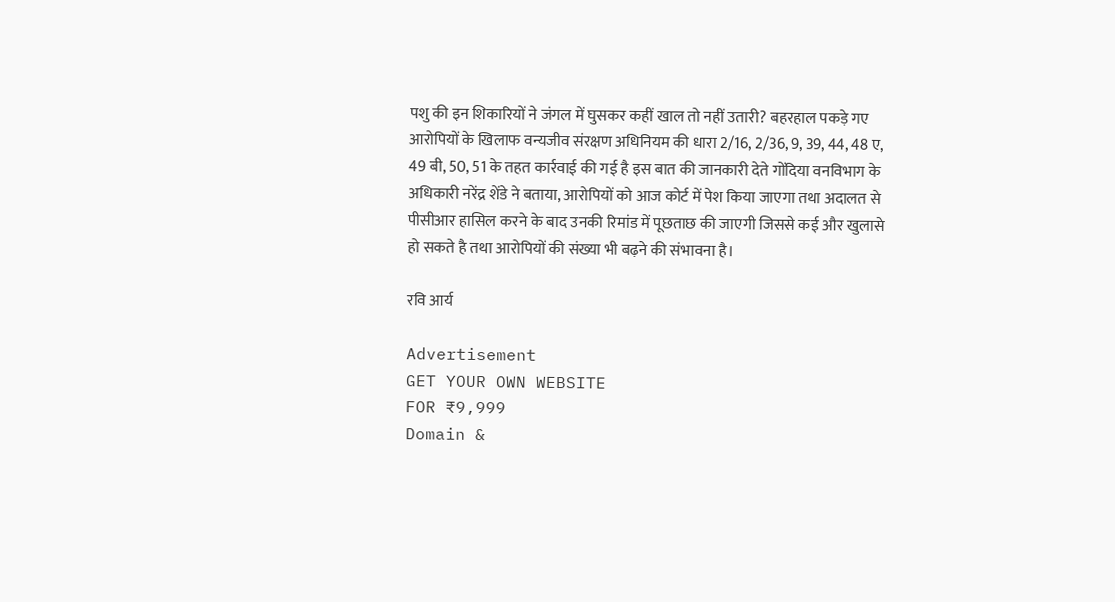पशु की इन शिकारियों ने जंगल में घुसकर कहीं खाल तो नहीं उतारी? बहरहाल पकड़े गए आरोपियों के खिलाफ वन्यजीव संरक्षण अधिनियम की धारा 2/16, 2/36, 9, 39, 44, 48 ए, 49 बी, 50, 51 के तहत कार्रवाई की गई है इस बात की जानकारी देते गोंदिया वनविभाग के अधिकारी नरेंद्र शेंडे ने बताया, आरोपियों को आज कोर्ट में पेश किया जाएगा तथा अदालत से पीसीआर हासिल करने के बाद उनकी रिमांड में पूछताछ की जाएगी जिससे कई और खुलासे हो सकते है तथा आरोपियों की संख्या भी बढ़ने की संभावना है।

रवि आर्य

Advertisement
GET YOUR OWN WEBSITE
FOR ₹9,999
Domain &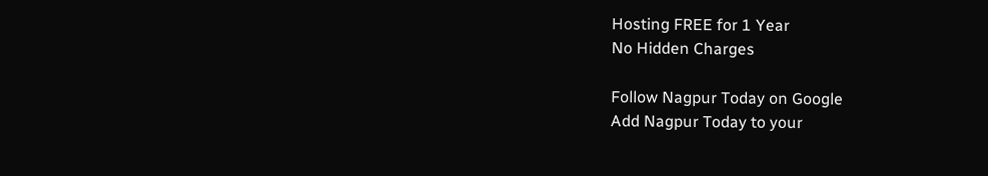Hosting FREE for 1 Year
No Hidden Charges

Follow Nagpur Today on Google
Add Nagpur Today to your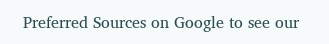Preferred Sources on Google to see our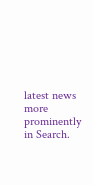latest news more prominently in Search.